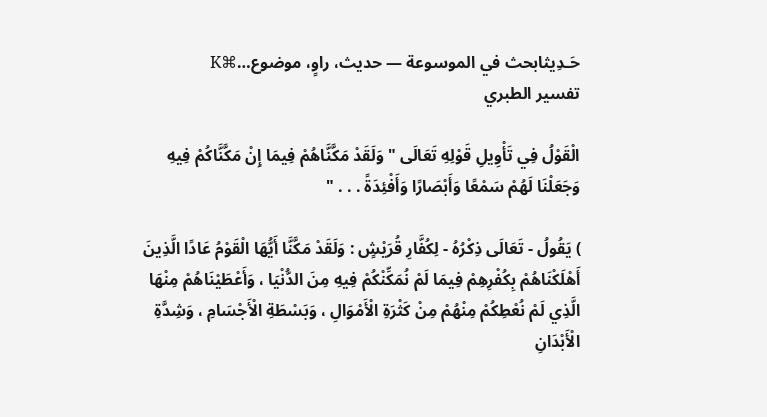حَـدِيثابحث في الموسوعة — حديث، راوٍ، موضوع…⌘K
تفسير الطبري

الْقَوْلُ فِي تَأْوِيلِ قَوْلِهِ تَعَالَى " وَلَقَدْ مَكَّنَّاهُمْ فِيمَا إِنْ مَكَّنَّاكُمْ فِيهِ وَجَعَلْنَا لَهُمْ سَمْعًا وَأَبْصَارًا وَأَفْئِدَةً . . . "

) يَقُولُ - تَعَالَى ذِكْرُهُ - لِكُفَّارِ قُرَيْشٍ : وَلَقَدْ مَكَّنَّا أَيُّهَا الْقَوْمُ عَادًا الَّذِينَ أَهْلَكْنَاهُمْ بِكُفْرِهِمْ فِيمَا لَمْ نُمَكِّنْكُمْ فِيهِ مِنَ الدُّنْيَا ، وَأَعْطَيْنَاهُمْ مِنْهَا الَّذِي لَمْ نُعْطِكُمْ مِنْهُمْ مِنْ كَثْرَةِ الْأَمْوَالِ ، وَبَسْطَةِ الْأَجْسَامِ ، وَشِدَّةِ الْأَبْدَانِ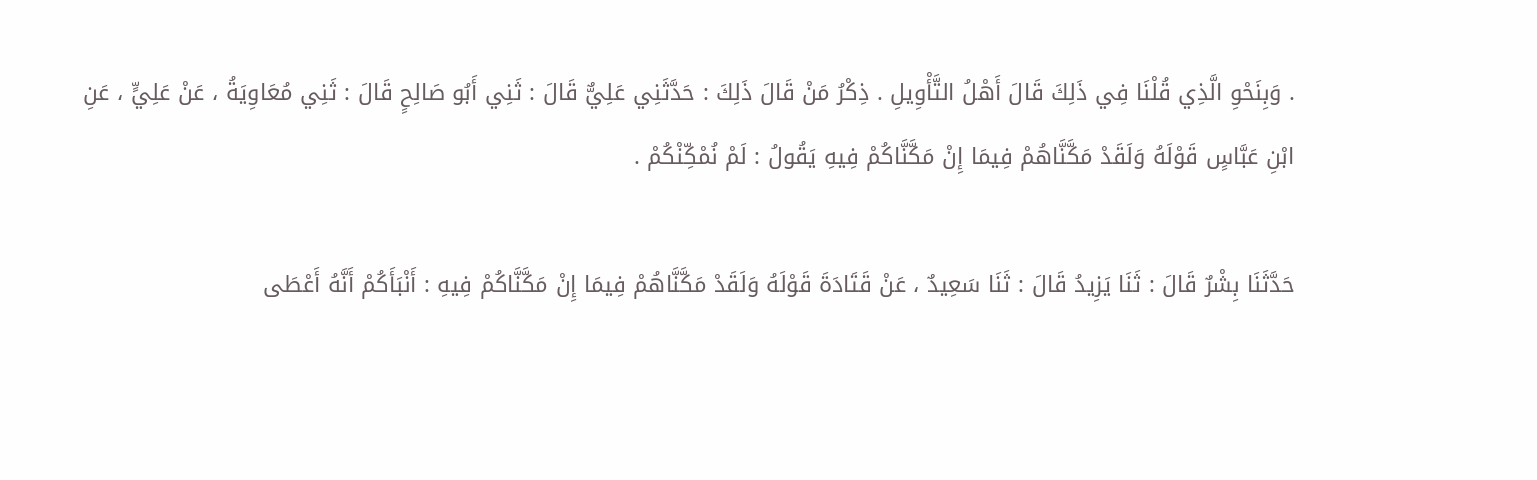. وَبِنَحْوِ الَّذِي قُلْنَا فِي ذَلِكَ قَالَ أَهْلُ التَّأْوِيلِ . ذِكْرُ مَنْ قَالَ ذَلِكَ : حَدَّثَنِي عَلِيٌّ قَالَ : ثَنِي أَبُو صَالِحٍ قَالَ : ثَنِي مُعَاوِيَةُ ، عَنْ عَلِيٍّ ، عَنِ ابْنِ عَبَّاسٍ قَوْلَهُ وَلَقَدْ مَكَّنَّاهُمْ فِيمَا إِنْ مَكَّنَّاكُمْ فِيهِ يَقُولُ : لَمْ نُمْكِّنْكُمْ .

حَدَّثَنَا بِشْرٌ قَالَ : ثَنَا يَزِيدُ قَالَ : ثَنَا سَعِيدٌ ، عَنْ قَتَادَةَ قَوْلَهُ وَلَقَدْ مَكَّنَّاهُمْ فِيمَا إِنْ مَكَّنَّاكُمْ فِيهِ : أَنْبَأَكُمْ أَنَّهُ أَعْطَى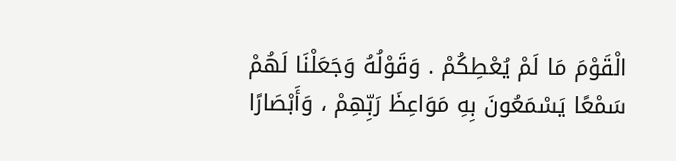الْقَوْمَ مَا لَمْ يُعْطِكُمْ . وَقَوْلُهُ وَجَعَلْنَا لَهُمْ سَمْعًا يَسْمَعُونَ بِهِ مَوَاعِظَ رَبِّهِمْ ، وَأَبْصَارًا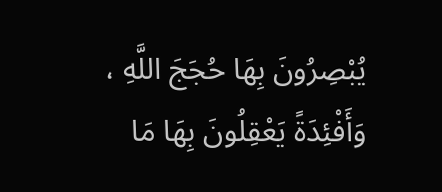يُبْصِرُونَ بِهَا حُجَجَ اللَّهِ ، وَأَفْئِدَةً يَعْقِلُونَ بِهَا مَا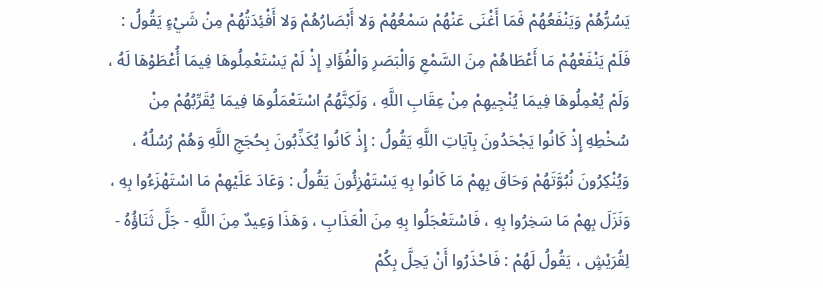يَسُرُّهُمْ وَيَنْفَعُهُمْ فَمَا أَغْنَى عَنْهُمْ سَمْعُهُمْ وَلا أَبْصَارُهُمْ وَلا أَفْئِدَتُهُمْ مِنْ شَيْءٍ يَقُولُ : فَلَمْ يَنْفَعْهُمْ مَا أَعْطَاهُمْ مِنَ السَّمْعِ وَالْبَصَرِ وَالْفُؤَادِ إِذْ لَمْ يَسْتَعْمِلُوهَا فِيمَا أُعْطَوْهَا لَهُ ، وَلَمْ يُعْمِلُوهَا فِيمَا يُنْجِيهِمْ مِنْ عِقَابِ اللَّهِ ، وَلَكِنَّهُمُ اسْتَعْمَلُوهَا فِيمَا يُقَرِّبُهُمْ مِنْ سُخْطِهِ إِذْ كَانُوا يَجْحَدُونَ بِآيَاتِ اللَّهِ يَقُولُ : إِذْ كَانُوا يُكَذِّبُونَ بِحُجَجِ اللَّهِ وَهُمْ رُسُلُهُ ، وَيُنْكِرُونَ نُبُوَّتَهُمْ وَحَاقَ بِهِمْ مَا كَانُوا بِهِ يَسْتَهْزِئُونَ يَقُولُ : وَعَادَ عَلَيْهِمْ مَا اسْتَهْزَءُوا بِهِ ، وَنَزَلَ بِهِمْ مَا سَخِرُوا بِهِ ، فَاسْتَعْجَلُوا بِهِ مِنَ الْعَذَابِ ، وَهَذَا وَعِيدٌ مِنَ اللَّهِ - جَلَّ ثَنَاؤُهُ - لِقُرَيْشٍ ، يَقُولُ لَهُمْ : فَاحْذَرُوا أَنْ يَحِلَّ بِكُمْ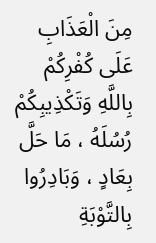مِنَ الْعَذَابِ عَلَى كُفْرِكُمْ بِاللَّهِ وَتَكْذِيبِكُمْ رُسُلَهُ ، مَا حَلَّ بِعَادٍ ، وَبَادِرُوا بِالتَّوْبَةِ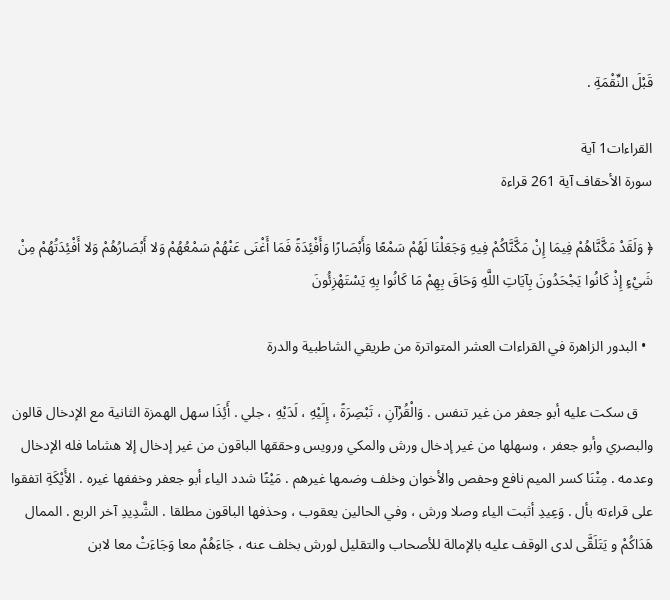قَبْلَ النِّقْمَةِ .

القراءات1 آية
سورة الأحقاف آية 261 قراءة

﴿ وَلَقَدْ مَكَّنَّاهُمْ فِيمَا إِنْ مَكَّنَّاكُمْ فِيهِ وَجَعَلْنَا لَهُمْ سَمْعًا وَأَبْصَارًا وَأَفْئِدَةً فَمَا أَغْنَى عَنْهُمْ سَمْعُهُمْ وَلا أَبْصَارُهُمْ وَلا أَفْئِدَتُهُمْ مِنْ شَيْءٍ إِذْ كَانُوا يَجْحَدُونَ بِآيَاتِ اللَّهِ وَحَاقَ بِهِمْ مَا كَانُوا بِهِ يَسْتَهْزِئُونَ

  • البدور الزاهرة في القراءات العشر المتواترة من طريقي الشاطبية والدرة

    ق سكت عليه أبو جعفر من غير تنفس . وَالْقُرْآنِ ، تَبْصِرَةً ، إِلَيْهِ ، لَدَيْهِ ، جلي . أَئِذَا سهل الهمزة الثانية مع الإدخال قالون والبصري وأبو جعفر ، وسهلها من غير إدخال ورش والمكي ورويس وحققها الباقون من غير إدخال إلا هشاما فله الإدخال وعدمه . مِتْنَا كسر الميم نافع وحفص والأخوان وخلف وضمها غيرهم . مَيْتًا شدد الياء أبو جعفر وخففها غيره . الأَيْكَةِ اتفقوا على قراءته بأل . وَعِيدِ أثبت الياء وصلا ورش ، وفي الحالين يعقوب ، وحذفها الباقون مطلقا . الشَّدِيدِ آخر الربع . الممال هَدَاكُمْ و يَتَلَقَّى لدى الوقف عليه بالإمالة للأصحاب والتقليل لورش بخلف عنه ، جَاءَهُمْ معا وَجَاءَتْ معا لابن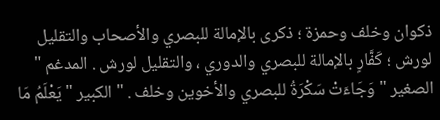ذكوان وخلف وحمزة ؛ ذكرى بالإمالة للبصري والأصحاب والتقليل لورش ؛ كَفَّارٍ بالإمالة للبصري والدوري ، والتقليل لورش . المدغم " الصغير " وَجَاءَتْ سَكْرَةُ للبصري والأخوين وخلف . " الكبير " يَعْلَمُ مَا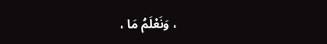، وَنَعْلَمُ مَا ،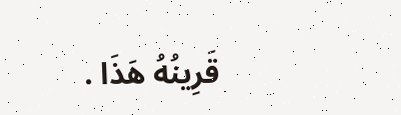قَرِينُهُ هَذَا .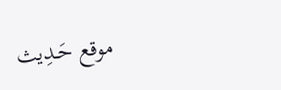موقع حَـدِيث